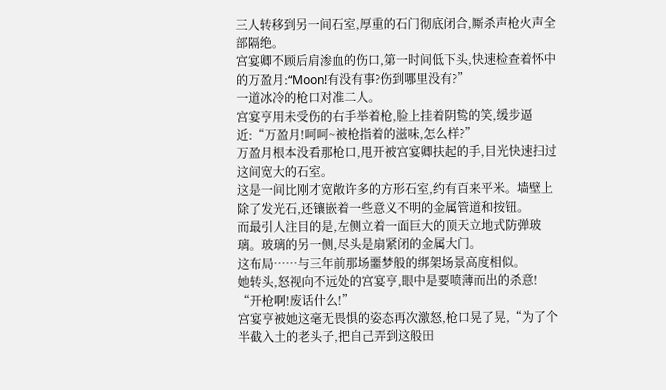三人转移到另一间石室,厚重的石门彻底闭合,厮杀声枪火声全部隔绝。
宫宴卿不顾后肩渗血的伤口,第一时间低下头,快速检查着怀中的万盈月:“Moon!有没有事?伤到哪里没有?”
一道冰冷的枪口对准二人。
宫宴亨用未受伤的右手举着枪,脸上挂着阴鸷的笑,缓步逼近:“万盈月!呵呵~被枪指着的滋味,怎么样?”
万盈月根本没看那枪口,甩开被宫宴卿扶起的手,目光快速扫过这间宽大的石室。
这是一间比刚才宽敞许多的方形石室,约有百来平米。墙壁上除了发光石,还镶嵌着一些意义不明的金属管道和按钮。
而最引人注目的是,左侧立着一面巨大的顶天立地式防弹玻璃。玻璃的另一侧,尽头是扇紧闭的金属大门。
这布局……与三年前那场噩梦般的绑架场景高度相似。
她转头,怒视向不远处的宫宴亨,眼中是要喷薄而出的杀意!
“开枪啊!废话什么!”
宫宴亨被她这毫无畏惧的姿态再次激怒,枪口晃了晃,“为了个半截入土的老头子,把自己弄到这般田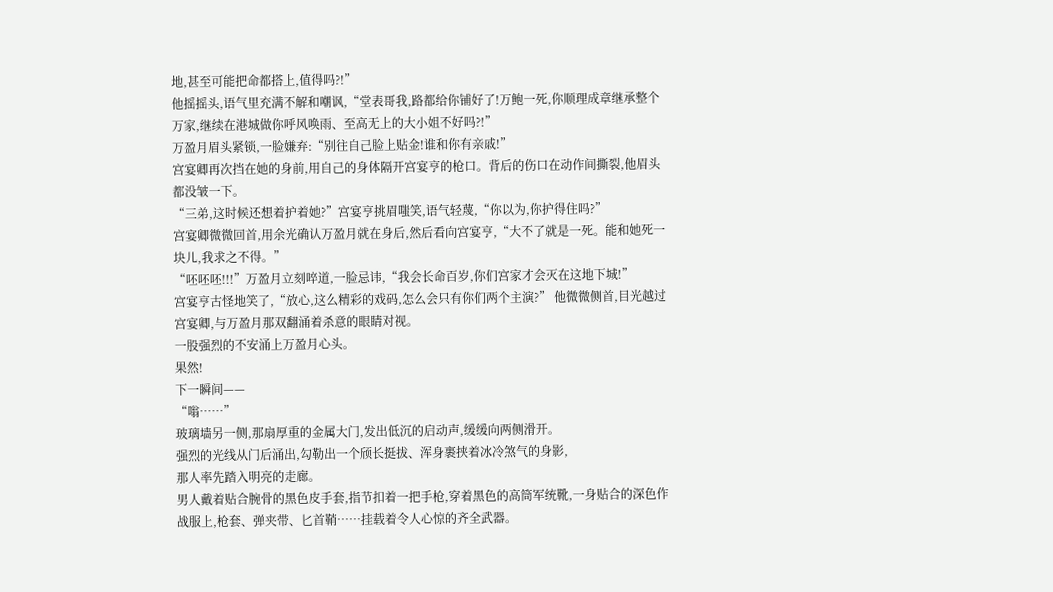地,甚至可能把命都搭上,值得吗?!”
他摇摇头,语气里充满不解和嘲讽,“堂表哥我,路都给你铺好了!万鲍一死,你顺理成章继承整个万家,继续在港城做你呼风唤雨、至高无上的大小姐不好吗?!”
万盈月眉头紧锁,一脸嫌弃:“别往自己脸上贴金!谁和你有亲戚!”
宫宴卿再次挡在她的身前,用自己的身体隔开宫宴亨的枪口。背后的伤口在动作间撕裂,他眉头都没皱一下。
“三弟,这时候还想着护着她?”宫宴亨挑眉嗤笑,语气轻蔑,“你以为,你护得住吗?”
宫宴卿微微回首,用余光确认万盈月就在身后,然后看向宫宴亨,“大不了就是一死。能和她死一块儿,我求之不得。”
“呸呸呸!!!”万盈月立刻啐道,一脸忌讳,“我会长命百岁,你们宫家才会灭在这地下城!”
宫宴亨古怪地笑了,“放心,这么精彩的戏码,怎么会只有你们两个主演?” 他微微侧首,目光越过宫宴卿,与万盈月那双翻涌着杀意的眼睛对视。
一股强烈的不安涌上万盈月心头。
果然!
下一瞬间——
“嗡……”
玻璃墙另一侧,那扇厚重的金属大门,发出低沉的启动声,缓缓向两侧滑开。
强烈的光线从门后涌出,勾勒出一个颀长挺拔、浑身裹挟着冰冷煞气的身影,
那人率先踏入明亮的走廊。
男人戴着贴合腕骨的黑色皮手套,指节扣着一把手枪,穿着黑色的高筒军统靴,一身贴合的深色作战服上,枪套、弹夹带、匕首鞘……挂载着令人心惊的齐全武器。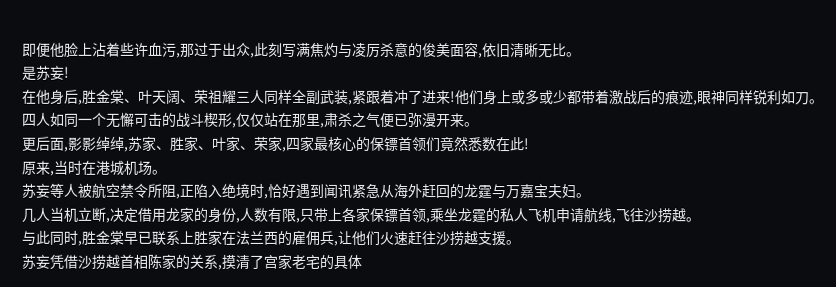即便他脸上沾着些许血污,那过于出众,此刻写满焦灼与凌厉杀意的俊美面容,依旧清晰无比。
是苏妄!
在他身后,胜金棠、叶天阔、荣祖耀三人同样全副武装,紧跟着冲了进来!他们身上或多或少都带着激战后的痕迹,眼神同样锐利如刀。
四人如同一个无懈可击的战斗楔形,仅仅站在那里,肃杀之气便已弥漫开来。
更后面,影影绰绰,苏家、胜家、叶家、荣家,四家最核心的保镖首领们竟然悉数在此!
原来,当时在港城机场。
苏妄等人被航空禁令所阻,正陷入绝境时,恰好遇到闻讯紧急从海外赶回的龙霆与万嘉宝夫妇。
几人当机立断,决定借用龙家的身份,人数有限,只带上各家保镖首领,乘坐龙霆的私人飞机申请航线,飞往沙捞越。
与此同时,胜金棠早已联系上胜家在法兰西的雇佣兵,让他们火速赶往沙捞越支援。
苏妄凭借沙捞越首相陈家的关系,摸清了宫家老宅的具体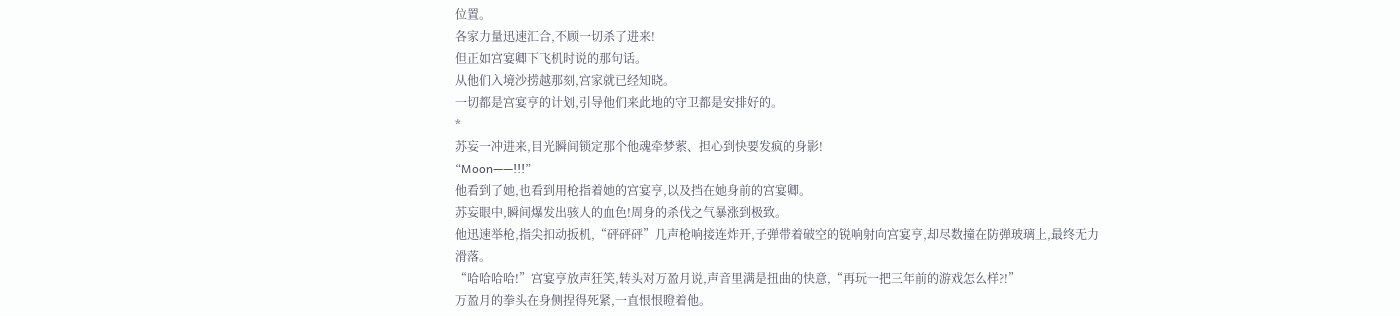位置。
各家力量迅速汇合,不顾一切杀了进来!
但正如宫宴卿下飞机时说的那句话。
从他们入境沙捞越那刻,宫家就已经知晓。
一切都是宫宴亨的计划,引导他们来此地的守卫都是安排好的。
*
苏妄一冲进来,目光瞬间锁定那个他魂牵梦萦、担心到快要发疯的身影!
“Moon——!!!”
他看到了她,也看到用枪指着她的宫宴亨,以及挡在她身前的宫宴卿。
苏妄眼中,瞬间爆发出骇人的血色!周身的杀伐之气暴涨到极致。
他迅速举枪,指尖扣动扳机,“砰砰砰”几声枪响接连炸开,子弹带着破空的锐响射向宫宴亨,却尽数撞在防弹玻璃上,最终无力滑落。
“哈哈哈哈!”宫宴亨放声狂笑,转头对万盈月说,声音里满是扭曲的快意,“再玩一把三年前的游戏怎么样?!”
万盈月的拳头在身侧捏得死紧,一直恨恨瞪着他。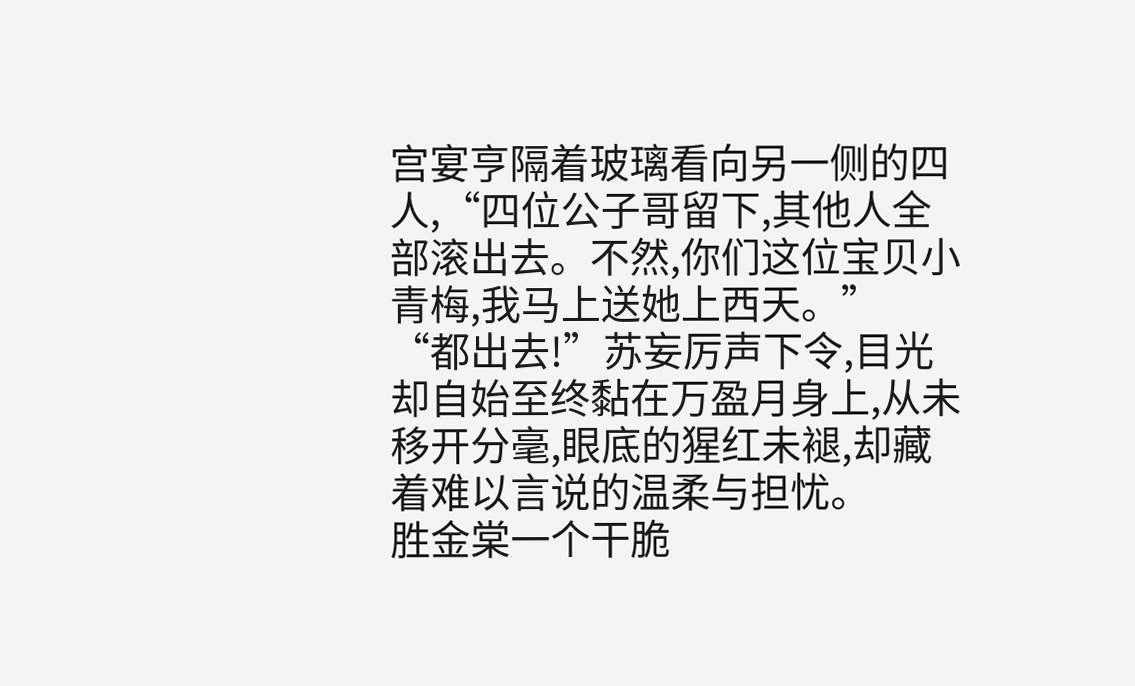宫宴亨隔着玻璃看向另一侧的四人,“四位公子哥留下,其他人全部滚出去。不然,你们这位宝贝小青梅,我马上送她上西天。”
“都出去!”苏妄厉声下令,目光却自始至终黏在万盈月身上,从未移开分毫,眼底的猩红未褪,却藏着难以言说的温柔与担忧。
胜金棠一个干脆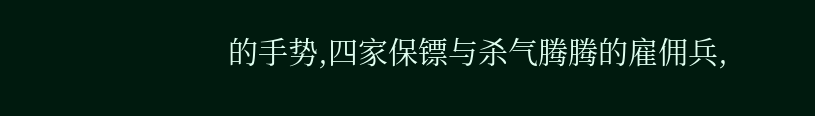的手势,四家保镖与杀气腾腾的雇佣兵,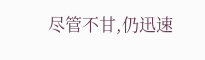尽管不甘,仍迅速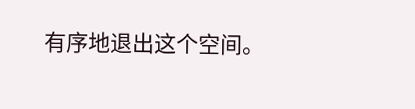有序地退出这个空间。